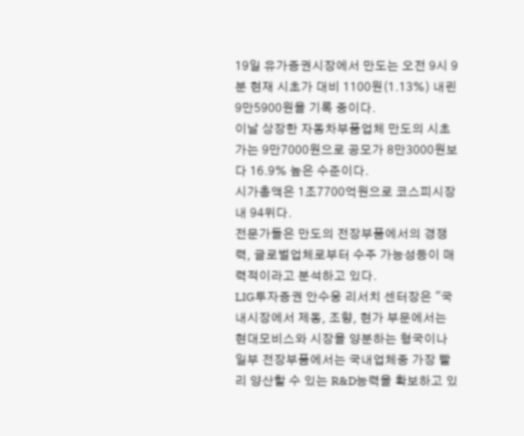19일 유가증권시장에서 만도는 오전 9시 9분 현재 시초가 대비 1100원(1.13%) 내린 9만5900원을 기록 중이다.
이날 상장한 자동차부품업체 만도의 시초가는 9만7000원으로 공모가 8만3000원보다 16.9% 높은 수준이다.
시가총액은 1조7700억원으로 코스피시장 내 94위다.
전문가들은 만도의 전장부품에서의 경쟁력, 글로벌업체로부터 수주 가능성등이 매력적이라고 분석하고 있다.
LIG투자증권 안수웅 리서치 센터장은 "국내시장에서 제동, 조향, 현가 부문에서는 현대모비스와 시장을 양분하는 형국이나 일부 전장부품에서는 국내업체중 가장 빨리 양산할 수 있는 R&D능력을 확보하고 있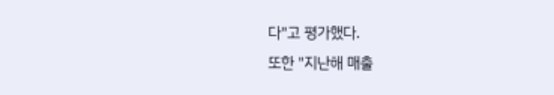다"고 평가했다.
또한 "지난해 매출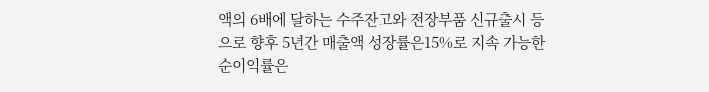액의 6배에 달하는 수주잔고와 전장부품 신규출시 등으로 향후 5년간 매출액 성장률은15%로 지속 가능한 순이익률은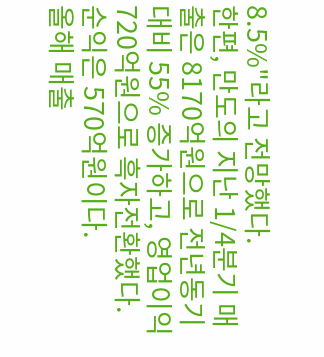8.5%"라고 전망했다.
한편, 만도의 지난 1/4분기 매출은 8170억원으로 전년동기대비 55% 증가하고, 영업이익 720억원으로 흑자전환했다. 순익은 570억원이다.
올해 매출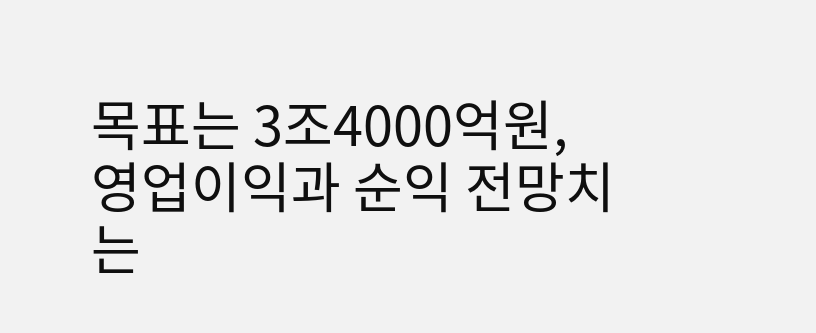목표는 3조4000억원, 영업이익과 순익 전망치는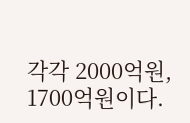각각 2000억원, 1700억원이다.